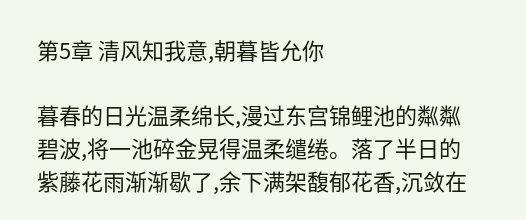第5章 清风知我意,朝暮皆允你

暮春的日光温柔绵长,漫过东宫锦鲤池的粼粼碧波,将一池碎金晃得温柔缱绻。落了半日的紫藤花雨渐渐歇了,余下满架馥郁花香,沉敛在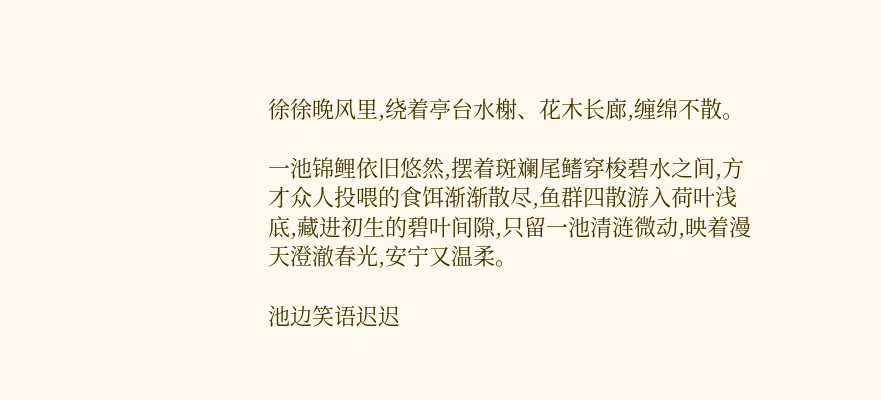徐徐晚风里,绕着亭台水榭、花木长廊,缠绵不散。

一池锦鲤依旧悠然,摆着斑斓尾鳍穿梭碧水之间,方才众人投喂的食饵渐渐散尽,鱼群四散游入荷叶浅底,藏进初生的碧叶间隙,只留一池清涟微动,映着漫天澄澈春光,安宁又温柔。

池边笑语迟迟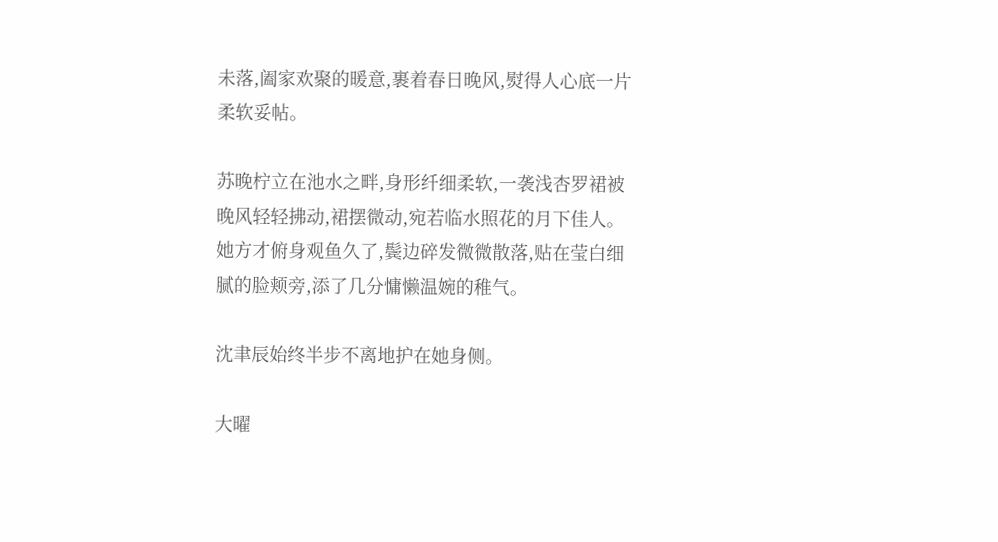未落,阖家欢聚的暖意,裹着春日晚风,熨得人心底一片柔软妥帖。

苏晚柠立在池水之畔,身形纤细柔软,一袭浅杏罗裙被晚风轻轻拂动,裙摆微动,宛若临水照花的月下佳人。她方才俯身观鱼久了,鬓边碎发微微散落,贴在莹白细腻的脸颊旁,添了几分慵懒温婉的稚气。

沈聿辰始终半步不离地护在她身侧。

大曜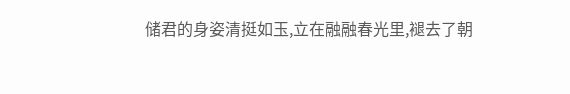储君的身姿清挺如玉,立在融融春光里,褪去了朝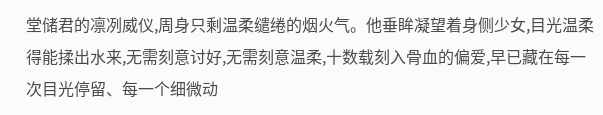堂储君的凛冽威仪,周身只剩温柔缱绻的烟火气。他垂眸凝望着身侧少女,目光温柔得能揉出水来,无需刻意讨好,无需刻意温柔,十数载刻入骨血的偏爱,早已藏在每一次目光停留、每一个细微动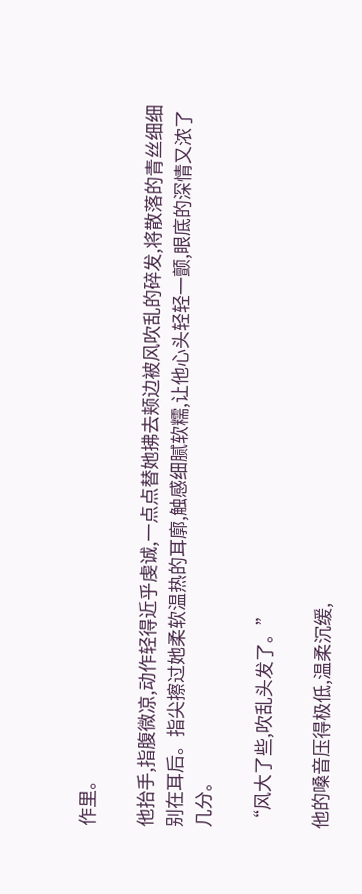作里。

他抬手,指腹微凉,动作轻得近乎虔诚,一点点替她拂去颊边被风吹乱的碎发,将散落的青丝细细别在耳后。指尖擦过她柔软温热的耳廓,触感细腻软糯,让他心头轻轻一颤,眼底的深情又浓了几分。

“风大了些,吹乱头发了。”

他的嗓音压得极低,温柔沉缓,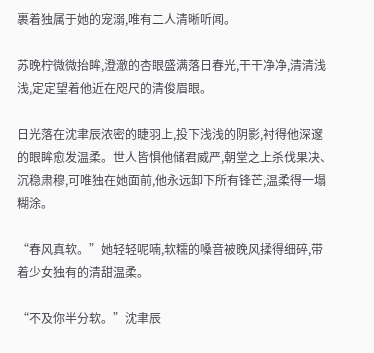裹着独属于她的宠溺,唯有二人清晰听闻。

苏晚柠微微抬眸,澄澈的杏眼盛满落日春光,干干净净,清清浅浅,定定望着他近在咫尺的清俊眉眼。

日光落在沈聿辰浓密的睫羽上,投下浅浅的阴影,衬得他深邃的眼眸愈发温柔。世人皆惧他储君威严,朝堂之上杀伐果决、沉稳肃穆,可唯独在她面前,他永远卸下所有锋芒,温柔得一塌糊涂。

“春风真软。”她轻轻呢喃,软糯的嗓音被晚风揉得细碎,带着少女独有的清甜温柔。

“不及你半分软。”沈聿辰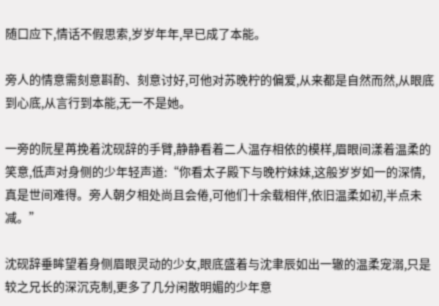随口应下,情话不假思索,岁岁年年,早已成了本能。

旁人的情意需刻意斟酌、刻意讨好,可他对苏晚柠的偏爱,从来都是自然而然,从眼底到心底,从言行到本能,无一不是她。

一旁的阮星苒挽着沈砚辞的手臂,静静看着二人温存相依的模样,眉眼间漾着温柔的笑意,低声对身侧的少年轻声道:“你看太子殿下与晚柠妹妹,这般岁岁如一的深情,真是世间难得。旁人朝夕相处尚且会倦,可他们十余载相伴,依旧温柔如初,半点未减。”

沈砚辞垂眸望着身侧眉眼灵动的少女,眼底盛着与沈聿辰如出一辙的温柔宠溺,只是较之兄长的深沉克制,更多了几分闲散明媚的少年意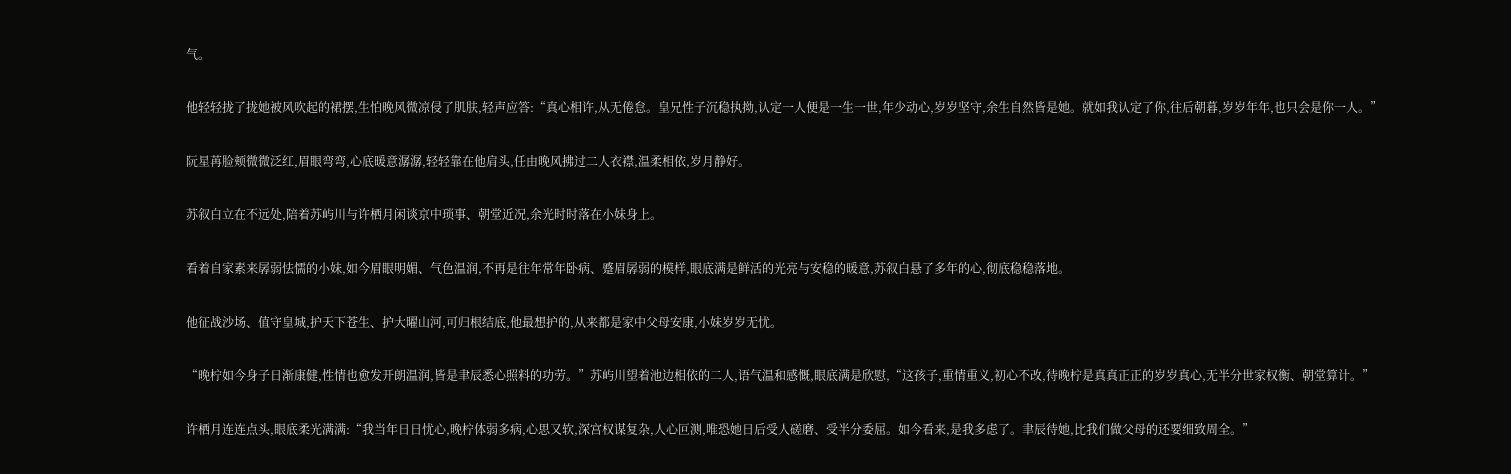气。

他轻轻拢了拢她被风吹起的裙摆,生怕晚风微凉侵了肌肤,轻声应答:“真心相许,从无倦怠。皇兄性子沉稳执拗,认定一人便是一生一世,年少动心,岁岁坚守,余生自然皆是她。就如我认定了你,往后朝暮,岁岁年年,也只会是你一人。”

阮星苒脸颊微微泛红,眉眼弯弯,心底暖意潺潺,轻轻靠在他肩头,任由晚风拂过二人衣襟,温柔相依,岁月静好。

苏叙白立在不远处,陪着苏屿川与许栖月闲谈京中琐事、朝堂近况,余光时时落在小妹身上。

看着自家素来孱弱怯懦的小妹,如今眉眼明媚、气色温润,不再是往年常年卧病、蹙眉孱弱的模样,眼底满是鲜活的光亮与安稳的暖意,苏叙白悬了多年的心,彻底稳稳落地。

他征战沙场、值守皇城,护天下苍生、护大曜山河,可归根结底,他最想护的,从来都是家中父母安康,小妹岁岁无忧。

“晚柠如今身子日渐康健,性情也愈发开朗温润,皆是聿辰悉心照料的功劳。”苏屿川望着池边相依的二人,语气温和感慨,眼底满是欣慰,“这孩子,重情重义,初心不改,待晚柠是真真正正的岁岁真心,无半分世家权衡、朝堂算计。”

许栖月连连点头,眼底柔光满满:“我当年日日忧心,晚柠体弱多病,心思又软,深宫权谋复杂,人心叵测,唯恐她日后受人磋磨、受半分委屈。如今看来,是我多虑了。聿辰待她,比我们做父母的还要细致周全。”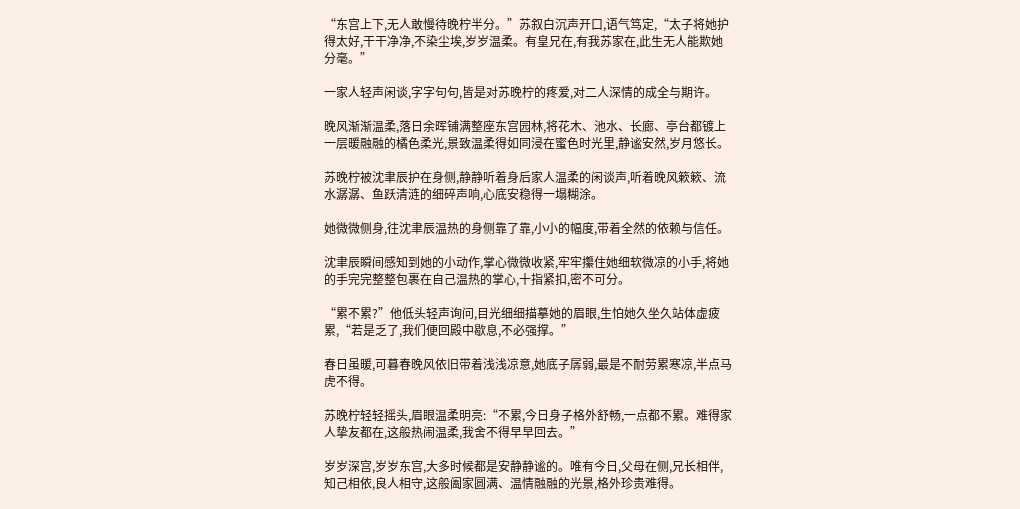“东宫上下,无人敢慢待晚柠半分。”苏叙白沉声开口,语气笃定,“太子将她护得太好,干干净净,不染尘埃,岁岁温柔。有皇兄在,有我苏家在,此生无人能欺她分毫。”

一家人轻声闲谈,字字句句,皆是对苏晚柠的疼爱,对二人深情的成全与期许。

晚风渐渐温柔,落日余晖铺满整座东宫园林,将花木、池水、长廊、亭台都镀上一层暖融融的橘色柔光,景致温柔得如同浸在蜜色时光里,静谧安然,岁月悠长。

苏晚柠被沈聿辰护在身侧,静静听着身后家人温柔的闲谈声,听着晚风簌簌、流水潺潺、鱼跃清涟的细碎声响,心底安稳得一塌糊涂。

她微微侧身,往沈聿辰温热的身侧靠了靠,小小的幅度,带着全然的依赖与信任。

沈聿辰瞬间感知到她的小动作,掌心微微收紧,牢牢攥住她细软微凉的小手,将她的手完完整整包裹在自己温热的掌心,十指紧扣,密不可分。

“累不累?”他低头轻声询问,目光细细描摹她的眉眼,生怕她久坐久站体虚疲累,“若是乏了,我们便回殿中歇息,不必强撑。”

春日虽暖,可暮春晚风依旧带着浅浅凉意,她底子孱弱,最是不耐劳累寒凉,半点马虎不得。

苏晚柠轻轻摇头,眉眼温柔明亮:“不累,今日身子格外舒畅,一点都不累。难得家人挚友都在,这般热闹温柔,我舍不得早早回去。”

岁岁深宫,岁岁东宫,大多时候都是安静静谧的。唯有今日,父母在侧,兄长相伴,知己相依,良人相守,这般阖家圆满、温情融融的光景,格外珍贵难得。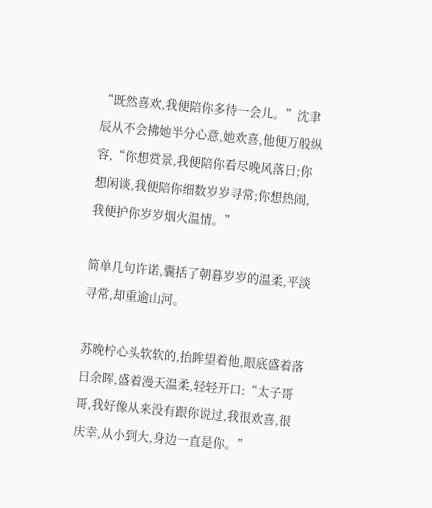“既然喜欢,我便陪你多待一会儿。”沈聿辰从不会拂她半分心意,她欢喜,他便万般纵容,“你想赏景,我便陪你看尽晚风落日;你想闲谈,我便陪你细数岁岁寻常;你想热闹,我便护你岁岁烟火温情。”

简单几句许诺,囊括了朝暮岁岁的温柔,平淡寻常,却重逾山河。

苏晚柠心头软软的,抬眸望着他,眼底盛着落日余晖,盛着漫天温柔,轻轻开口:“太子哥哥,我好像从来没有跟你说过,我很欢喜,很庆幸,从小到大,身边一直是你。”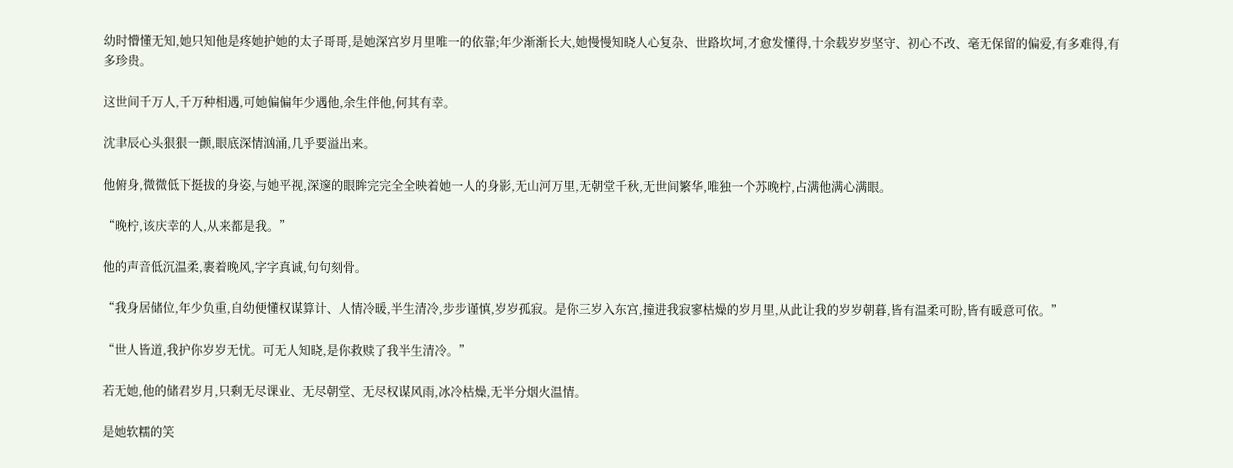幼时懵懂无知,她只知他是疼她护她的太子哥哥,是她深宫岁月里唯一的依靠;年少渐渐长大,她慢慢知晓人心复杂、世路坎坷,才愈发懂得,十余载岁岁坚守、初心不改、毫无保留的偏爱,有多难得,有多珍贵。

这世间千万人,千万种相遇,可她偏偏年少遇他,余生伴他,何其有幸。

沈聿辰心头狠狠一颤,眼底深情汹涌,几乎要溢出来。

他俯身,微微低下挺拔的身姿,与她平视,深邃的眼眸完完全全映着她一人的身影,无山河万里,无朝堂千秋,无世间繁华,唯独一个苏晚柠,占满他满心满眼。

“晚柠,该庆幸的人,从来都是我。”

他的声音低沉温柔,裹着晚风,字字真诚,句句刻骨。

“我身居储位,年少负重,自幼便懂权谋算计、人情冷暖,半生清冷,步步谨慎,岁岁孤寂。是你三岁入东宫,撞进我寂寥枯燥的岁月里,从此让我的岁岁朝暮,皆有温柔可盼,皆有暖意可依。”

“世人皆道,我护你岁岁无忧。可无人知晓,是你救赎了我半生清冷。”

若无她,他的储君岁月,只剩无尽课业、无尽朝堂、无尽权谋风雨,冰冷枯燥,无半分烟火温情。

是她软糯的笑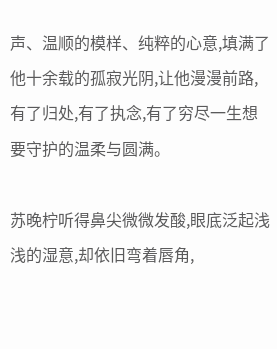声、温顺的模样、纯粹的心意,填满了他十余载的孤寂光阴,让他漫漫前路,有了归处,有了执念,有了穷尽一生想要守护的温柔与圆满。

苏晚柠听得鼻尖微微发酸,眼底泛起浅浅的湿意,却依旧弯着唇角,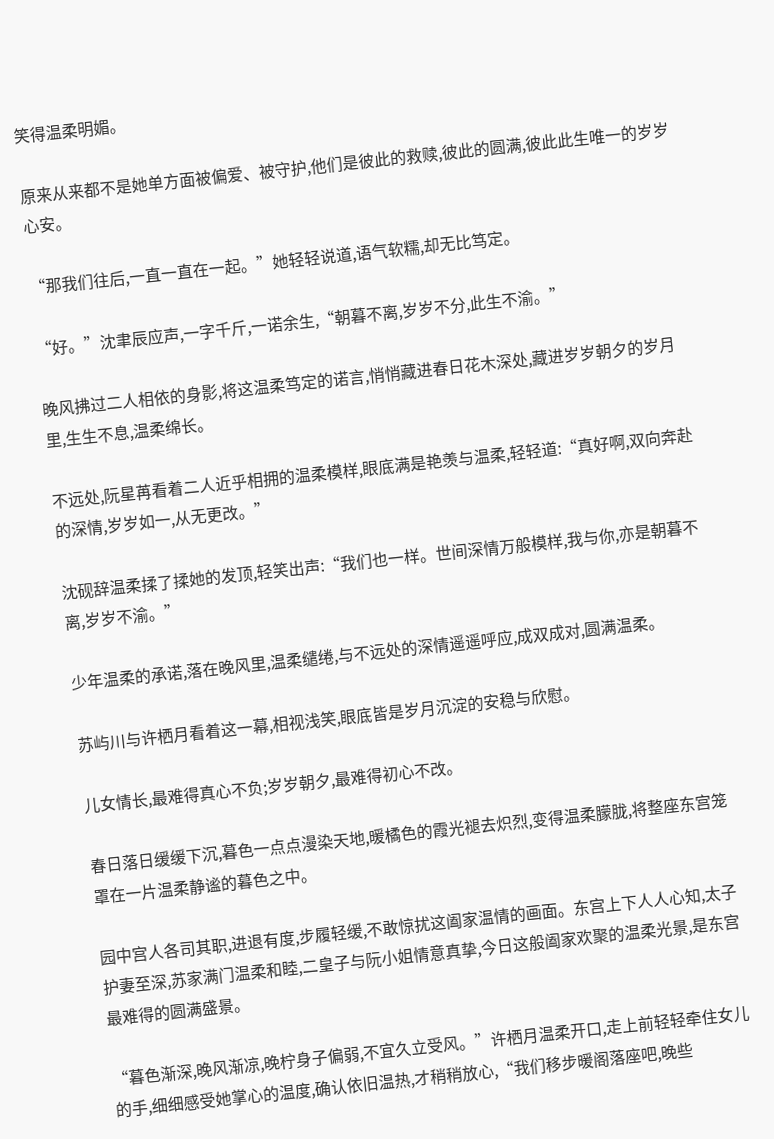笑得温柔明媚。

原来从来都不是她单方面被偏爱、被守护,他们是彼此的救赎,彼此的圆满,彼此此生唯一的岁岁心安。

“那我们往后,一直一直在一起。”她轻轻说道,语气软糯,却无比笃定。

“好。”沈聿辰应声,一字千斤,一诺余生,“朝暮不离,岁岁不分,此生不渝。”

晚风拂过二人相依的身影,将这温柔笃定的诺言,悄悄藏进春日花木深处,藏进岁岁朝夕的岁月里,生生不息,温柔绵长。

不远处,阮星苒看着二人近乎相拥的温柔模样,眼底满是艳羡与温柔,轻轻道:“真好啊,双向奔赴的深情,岁岁如一,从无更改。”

沈砚辞温柔揉了揉她的发顶,轻笑出声:“我们也一样。世间深情万般模样,我与你,亦是朝暮不离,岁岁不渝。”

少年温柔的承诺,落在晚风里,温柔缱绻,与不远处的深情遥遥呼应,成双成对,圆满温柔。

苏屿川与许栖月看着这一幕,相视浅笑,眼底皆是岁月沉淀的安稳与欣慰。

儿女情长,最难得真心不负;岁岁朝夕,最难得初心不改。

春日落日缓缓下沉,暮色一点点漫染天地,暖橘色的霞光褪去炽烈,变得温柔朦胧,将整座东宫笼罩在一片温柔静谧的暮色之中。

园中宫人各司其职,进退有度,步履轻缓,不敢惊扰这阖家温情的画面。东宫上下人人心知,太子护妻至深,苏家满门温柔和睦,二皇子与阮小姐情意真挚,今日这般阖家欢聚的温柔光景,是东宫最难得的圆满盛景。

“暮色渐深,晚风渐凉,晚柠身子偏弱,不宜久立受风。”许栖月温柔开口,走上前轻轻牵住女儿的手,细细感受她掌心的温度,确认依旧温热,才稍稍放心,“我们移步暖阁落座吧,晚些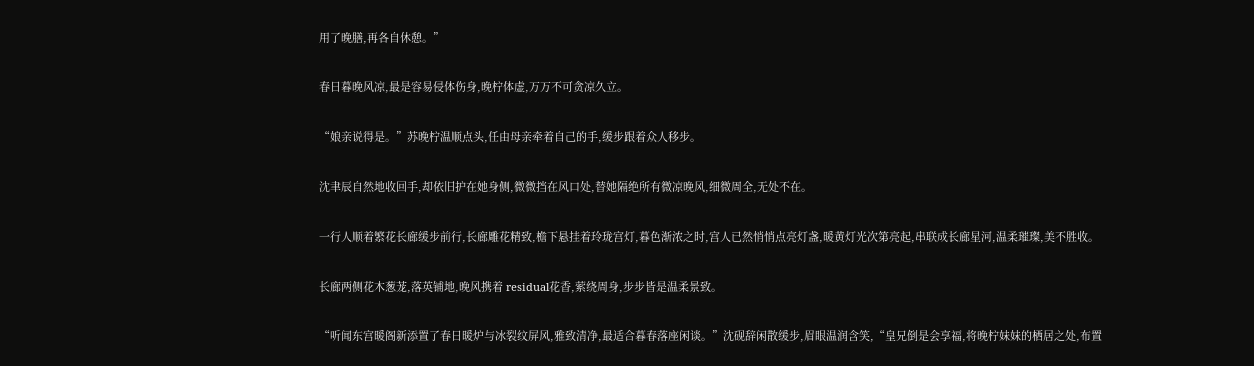用了晚膳,再各自休憩。”

春日暮晚风凉,最是容易侵体伤身,晚柠体虚,万万不可贪凉久立。

“娘亲说得是。”苏晚柠温顺点头,任由母亲牵着自己的手,缓步跟着众人移步。

沈聿辰自然地收回手,却依旧护在她身侧,微微挡在风口处,替她隔绝所有微凉晚风,细微周全,无处不在。

一行人顺着繁花长廊缓步前行,长廊雕花精致,檐下悬挂着玲珑宫灯,暮色渐浓之时,宫人已然悄悄点亮灯盏,暖黄灯光次第亮起,串联成长廊星河,温柔璀璨,美不胜收。

长廊两侧花木葱茏,落英铺地,晚风携着 residual花香,萦绕周身,步步皆是温柔景致。

“听闻东宫暖阁新添置了春日暖炉与冰裂纹屏风,雅致清净,最适合暮春落座闲谈。”沈砚辞闲散缓步,眉眼温润含笑,“皇兄倒是会享福,将晚柠妹妹的栖居之处,布置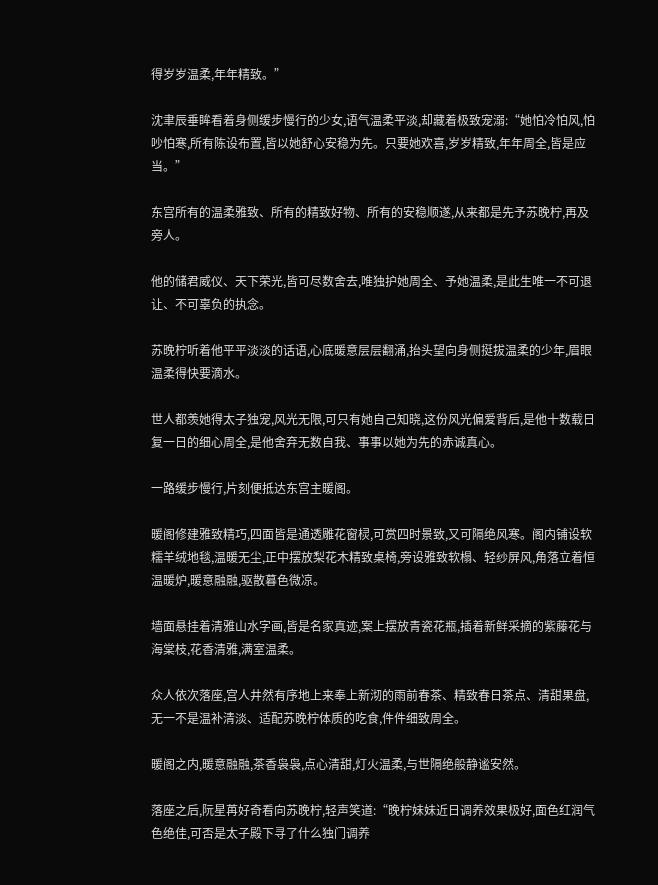得岁岁温柔,年年精致。”

沈聿辰垂眸看着身侧缓步慢行的少女,语气温柔平淡,却藏着极致宠溺:“她怕冷怕风,怕吵怕寒,所有陈设布置,皆以她舒心安稳为先。只要她欢喜,岁岁精致,年年周全,皆是应当。”

东宫所有的温柔雅致、所有的精致好物、所有的安稳顺遂,从来都是先予苏晚柠,再及旁人。

他的储君威仪、天下荣光,皆可尽数舍去,唯独护她周全、予她温柔,是此生唯一不可退让、不可辜负的执念。

苏晚柠听着他平平淡淡的话语,心底暖意层层翻涌,抬头望向身侧挺拔温柔的少年,眉眼温柔得快要滴水。

世人都羡她得太子独宠,风光无限,可只有她自己知晓,这份风光偏爱背后,是他十数载日复一日的细心周全,是他舍弃无数自我、事事以她为先的赤诚真心。

一路缓步慢行,片刻便抵达东宫主暖阁。

暖阁修建雅致精巧,四面皆是通透雕花窗棂,可赏四时景致,又可隔绝风寒。阁内铺设软糯羊绒地毯,温暖无尘,正中摆放梨花木精致桌椅,旁设雅致软榻、轻纱屏风,角落立着恒温暖炉,暖意融融,驱散暮色微凉。

墙面悬挂着清雅山水字画,皆是名家真迹,案上摆放青瓷花瓶,插着新鲜采摘的紫藤花与海棠枝,花香清雅,满室温柔。

众人依次落座,宫人井然有序地上来奉上新沏的雨前春茶、精致春日茶点、清甜果盘,无一不是温补清淡、适配苏晚柠体质的吃食,件件细致周全。

暖阁之内,暖意融融,茶香袅袅,点心清甜,灯火温柔,与世隔绝般静谧安然。

落座之后,阮星苒好奇看向苏晚柠,轻声笑道:“晚柠妹妹近日调养效果极好,面色红润气色绝佳,可否是太子殿下寻了什么独门调养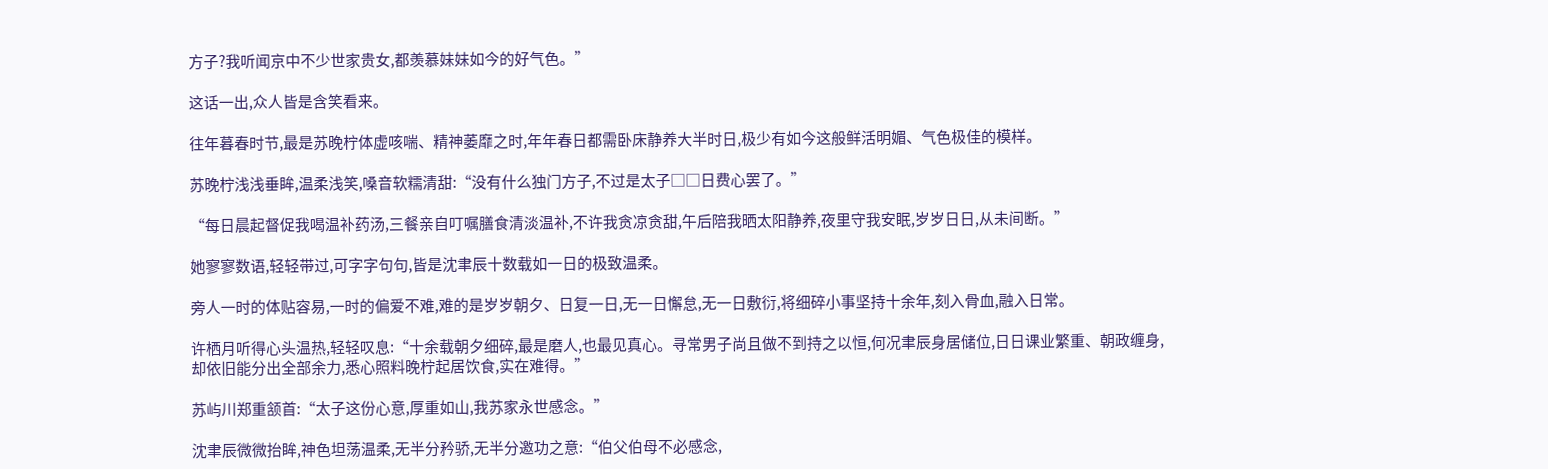方子?我听闻京中不少世家贵女,都羡慕妹妹如今的好气色。”

这话一出,众人皆是含笑看来。

往年暮春时节,最是苏晚柠体虚咳喘、精神萎靡之时,年年春日都需卧床静养大半时日,极少有如今这般鲜活明媚、气色极佳的模样。

苏晚柠浅浅垂眸,温柔浅笑,嗓音软糯清甜:“没有什么独门方子,不过是太子□□日费心罢了。”

“每日晨起督促我喝温补药汤,三餐亲自叮嘱膳食清淡温补,不许我贪凉贪甜,午后陪我晒太阳静养,夜里守我安眠,岁岁日日,从未间断。”

她寥寥数语,轻轻带过,可字字句句,皆是沈聿辰十数载如一日的极致温柔。

旁人一时的体贴容易,一时的偏爱不难,难的是岁岁朝夕、日复一日,无一日懈怠,无一日敷衍,将细碎小事坚持十余年,刻入骨血,融入日常。

许栖月听得心头温热,轻轻叹息:“十余载朝夕细碎,最是磨人,也最见真心。寻常男子尚且做不到持之以恒,何况聿辰身居储位,日日课业繁重、朝政缠身,却依旧能分出全部余力,悉心照料晚柠起居饮食,实在难得。”

苏屿川郑重颔首:“太子这份心意,厚重如山,我苏家永世感念。”

沈聿辰微微抬眸,神色坦荡温柔,无半分矜骄,无半分邀功之意:“伯父伯母不必感念,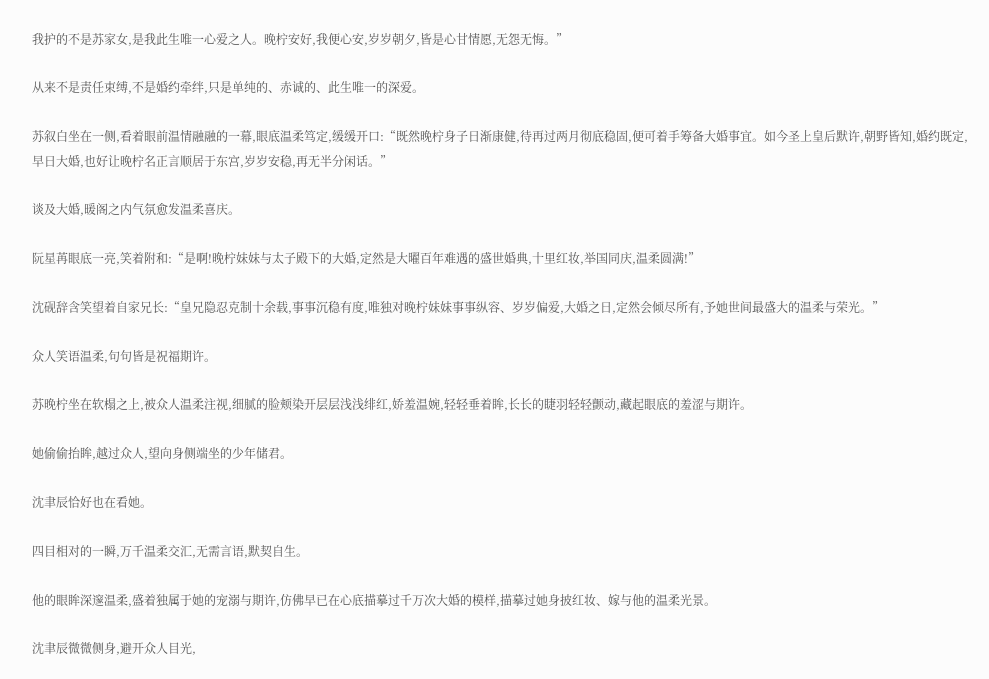我护的不是苏家女,是我此生唯一心爱之人。晚柠安好,我便心安,岁岁朝夕,皆是心甘情愿,无怨无悔。”

从来不是责任束缚,不是婚约牵绊,只是单纯的、赤诚的、此生唯一的深爱。

苏叙白坐在一侧,看着眼前温情融融的一幕,眼底温柔笃定,缓缓开口:“既然晚柠身子日渐康健,待再过两月彻底稳固,便可着手筹备大婚事宜。如今圣上皇后默许,朝野皆知,婚约既定,早日大婚,也好让晚柠名正言顺居于东宫,岁岁安稳,再无半分闲话。”

谈及大婚,暖阁之内气氛愈发温柔喜庆。

阮星苒眼底一亮,笑着附和:“是啊!晚柠妹妹与太子殿下的大婚,定然是大曜百年难遇的盛世婚典,十里红妆,举国同庆,温柔圆满!”

沈砚辞含笑望着自家兄长:“皇兄隐忍克制十余载,事事沉稳有度,唯独对晚柠妹妹事事纵容、岁岁偏爱,大婚之日,定然会倾尽所有,予她世间最盛大的温柔与荣光。”

众人笑语温柔,句句皆是祝福期许。

苏晚柠坐在软榻之上,被众人温柔注视,细腻的脸颊染开层层浅浅绯红,娇羞温婉,轻轻垂着眸,长长的睫羽轻轻颤动,藏起眼底的羞涩与期许。

她偷偷抬眸,越过众人,望向身侧端坐的少年储君。

沈聿辰恰好也在看她。

四目相对的一瞬,万千温柔交汇,无需言语,默契自生。

他的眼眸深邃温柔,盛着独属于她的宠溺与期许,仿佛早已在心底描摹过千万次大婚的模样,描摹过她身披红妆、嫁与他的温柔光景。

沈聿辰微微侧身,避开众人目光,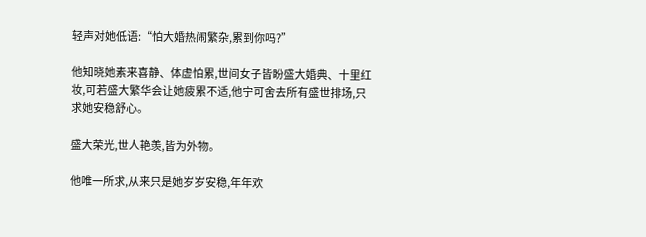轻声对她低语:“怕大婚热闹繁杂,累到你吗?”

他知晓她素来喜静、体虚怕累,世间女子皆盼盛大婚典、十里红妆,可若盛大繁华会让她疲累不适,他宁可舍去所有盛世排场,只求她安稳舒心。

盛大荣光,世人艳羡,皆为外物。

他唯一所求,从来只是她岁岁安稳,年年欢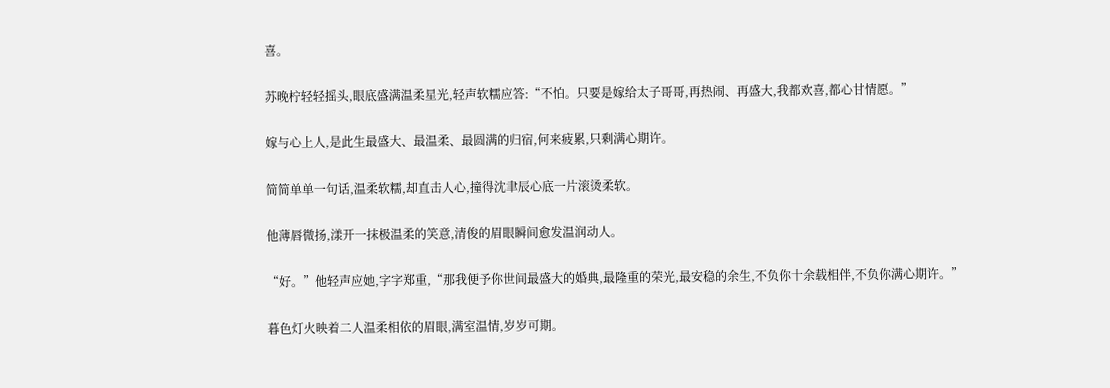喜。

苏晚柠轻轻摇头,眼底盛满温柔星光,轻声软糯应答:“不怕。只要是嫁给太子哥哥,再热闹、再盛大,我都欢喜,都心甘情愿。”

嫁与心上人,是此生最盛大、最温柔、最圆满的归宿,何来疲累,只剩满心期许。

简简单单一句话,温柔软糯,却直击人心,撞得沈聿辰心底一片滚烫柔软。

他薄唇微扬,漾开一抹极温柔的笑意,清俊的眉眼瞬间愈发温润动人。

“好。”他轻声应她,字字郑重,“那我便予你世间最盛大的婚典,最隆重的荣光,最安稳的余生,不负你十余载相伴,不负你满心期许。”

暮色灯火映着二人温柔相依的眉眼,满室温情,岁岁可期。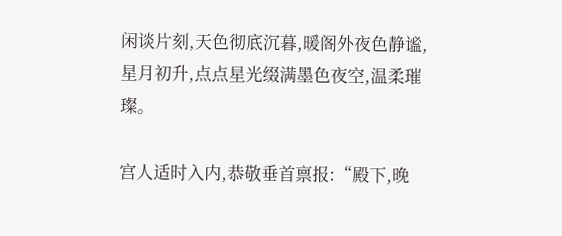闲谈片刻,天色彻底沉暮,暖阁外夜色静谧,星月初升,点点星光缀满墨色夜空,温柔璀璨。

宫人适时入内,恭敬垂首禀报:“殿下,晚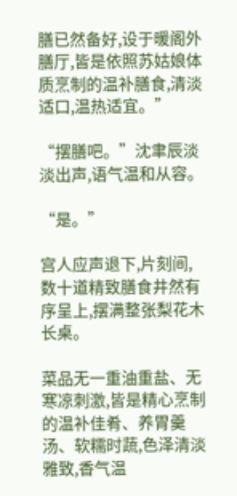膳已然备好,设于暖阁外膳厅,皆是依照苏姑娘体质烹制的温补膳食,清淡适口,温热适宜。”

“摆膳吧。”沈聿辰淡淡出声,语气温和从容。

“是。”

宫人应声退下,片刻间,数十道精致膳食井然有序呈上,摆满整张梨花木长桌。

菜品无一重油重盐、无寒凉刺激,皆是精心烹制的温补佳肴、养胃羹汤、软糯时蔬,色泽清淡雅致,香气温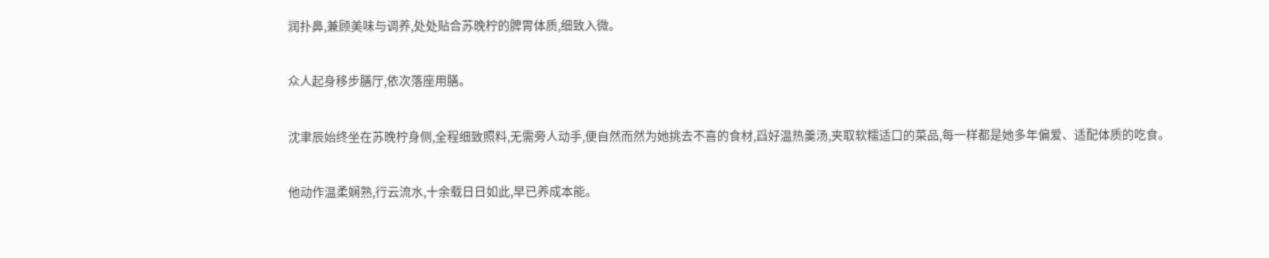润扑鼻,兼顾美味与调养,处处贴合苏晚柠的脾胃体质,细致入微。

众人起身移步膳厅,依次落座用膳。

沈聿辰始终坐在苏晚柠身侧,全程细致照料,无需旁人动手,便自然而然为她挑去不喜的食材,舀好温热羹汤,夹取软糯适口的菜品,每一样都是她多年偏爱、适配体质的吃食。

他动作温柔娴熟,行云流水,十余载日日如此,早已养成本能。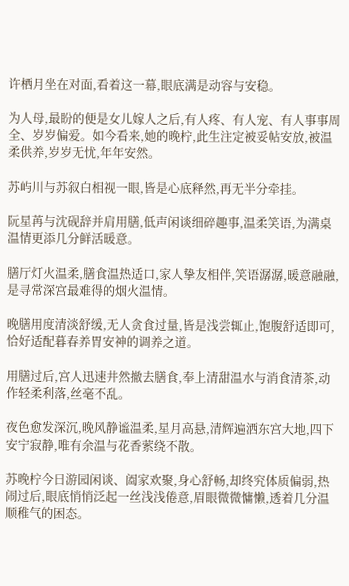许栖月坐在对面,看着这一幕,眼底满是动容与安稳。

为人母,最盼的便是女儿嫁人之后,有人疼、有人宠、有人事事周全、岁岁偏爱。如今看来,她的晚柠,此生注定被妥帖安放,被温柔供养,岁岁无忧,年年安然。

苏屿川与苏叙白相视一眼,皆是心底释然,再无半分牵挂。

阮星苒与沈砚辞并肩用膳,低声闲谈细碎趣事,温柔笑语,为满桌温情更添几分鲜活暖意。

膳厅灯火温柔,膳食温热适口,家人挚友相伴,笑语潺潺,暖意融融,是寻常深宫最难得的烟火温情。

晚膳用度清淡舒缓,无人贪食过量,皆是浅尝辄止,饱腹舒适即可,恰好适配暮春养胃安神的调养之道。

用膳过后,宫人迅速井然撤去膳食,奉上清甜温水与消食清茶,动作轻柔利落,丝毫不乱。

夜色愈发深沉,晚风静谧温柔,星月高悬,清辉遍洒东宫大地,四下安宁寂静,唯有余温与花香萦绕不散。

苏晚柠今日游园闲谈、阖家欢聚,身心舒畅,却终究体质偏弱,热闹过后,眼底悄悄泛起一丝浅浅倦意,眉眼微微慵懒,透着几分温顺稚气的困态。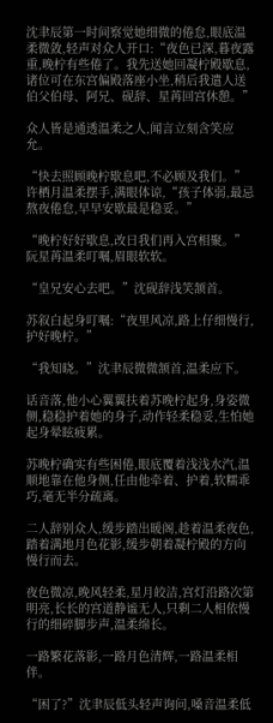沈聿辰第一时间察觉她细微的倦怠,眼底温柔微敛,轻声对众人开口:“夜色已深,暮夜露重,晚柠有些倦了。我先送她回凝柠殿歇息,诸位可在东宫偏殿落座小坐,稍后我遣人送伯父伯母、阿兄、砚辞、星苒回宫休憩。”

众人皆是通透温柔之人,闻言立刻含笑应允。

“快去照顾晚柠歇息吧,不必顾及我们。”许栖月温柔摆手,满眼体谅,“孩子体弱,最忌熬夜倦怠,早早安歇最是稳妥。”

“晚柠好好歇息,改日我们再入宫相聚。”阮星苒温柔叮嘱,眉眼软软。

“皇兄安心去吧。”沈砚辞浅笑颔首。

苏叙白起身叮嘱:“夜里风凉,路上仔细慢行,护好晚柠。”

“我知晓。”沈聿辰微微颔首,温柔应下。

话音落,他小心翼翼扶着苏晚柠起身,身姿微侧,稳稳护着她的身子,动作轻柔稳妥,生怕她起身晕眩疲累。

苏晚柠确实有些困倦,眼底覆着浅浅水汽,温顺地靠在他身侧,任由他牵着、护着,软糯乖巧,毫无半分疏离。

二人辞别众人,缓步踏出暖阁,趁着温柔夜色,踏着满地月色花影,缓步朝着凝柠殿的方向慢行而去。

夜色微凉,晚风轻柔,星月皎洁,宫灯沿路次第明亮,长长的宫道静谧无人,只剩二人相依慢行的细碎脚步声,温柔绵长。

一路繁花落影,一路月色清辉,一路温柔相伴。

“困了?”沈聿辰低头轻声询问,嗓音温柔低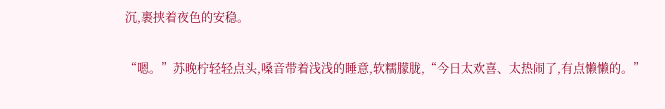沉,裹挟着夜色的安稳。

“嗯。”苏晚柠轻轻点头,嗓音带着浅浅的睡意,软糯朦胧,“今日太欢喜、太热闹了,有点懒懒的。”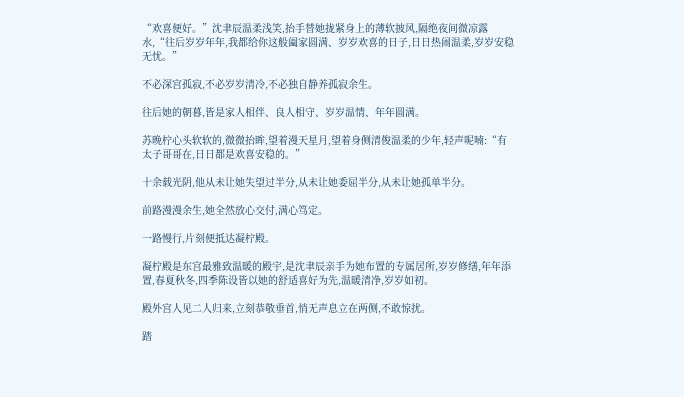“欢喜便好。”沈聿辰温柔浅笑,抬手替她拢紧身上的薄软披风,隔绝夜间微凉露水,“往后岁岁年年,我都给你这般阖家圆满、岁岁欢喜的日子,日日热闹温柔,岁岁安稳无忧。”

不必深宫孤寂,不必岁岁清冷,不必独自静养孤寂余生。

往后她的朝暮,皆是家人相伴、良人相守、岁岁温情、年年圆满。

苏晚柠心头软软的,微微抬眸,望着漫天星月,望着身侧清俊温柔的少年,轻声呢喃:“有太子哥哥在,日日都是欢喜安稳的。”

十余载光阴,他从未让她失望过半分,从未让她委屈半分,从未让她孤单半分。

前路漫漫余生,她全然放心交付,满心笃定。

一路慢行,片刻便抵达凝柠殿。

凝柠殿是东宫最雅致温暖的殿宇,是沈聿辰亲手为她布置的专属居所,岁岁修缮,年年添置,春夏秋冬,四季陈设皆以她的舒适喜好为先,温暖清净,岁岁如初。

殿外宫人见二人归来,立刻恭敬垂首,悄无声息立在两侧,不敢惊扰。

踏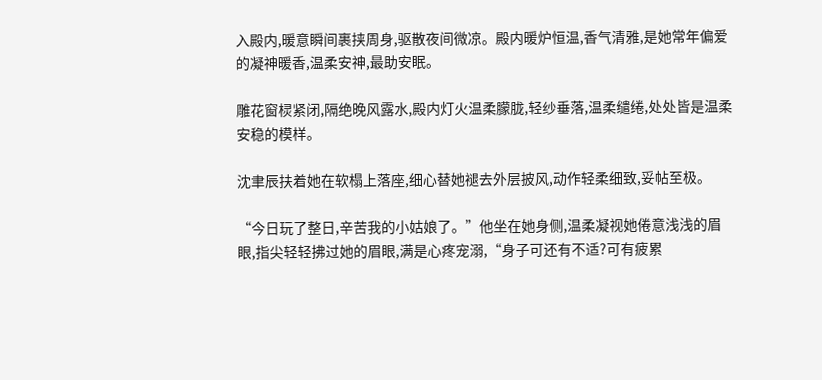入殿内,暖意瞬间裹挟周身,驱散夜间微凉。殿内暖炉恒温,香气清雅,是她常年偏爱的凝神暖香,温柔安神,最助安眠。

雕花窗棂紧闭,隔绝晚风露水,殿内灯火温柔朦胧,轻纱垂落,温柔缱绻,处处皆是温柔安稳的模样。

沈聿辰扶着她在软榻上落座,细心替她褪去外层披风,动作轻柔细致,妥帖至极。

“今日玩了整日,辛苦我的小姑娘了。”他坐在她身侧,温柔凝视她倦意浅浅的眉眼,指尖轻轻拂过她的眉眼,满是心疼宠溺,“身子可还有不适?可有疲累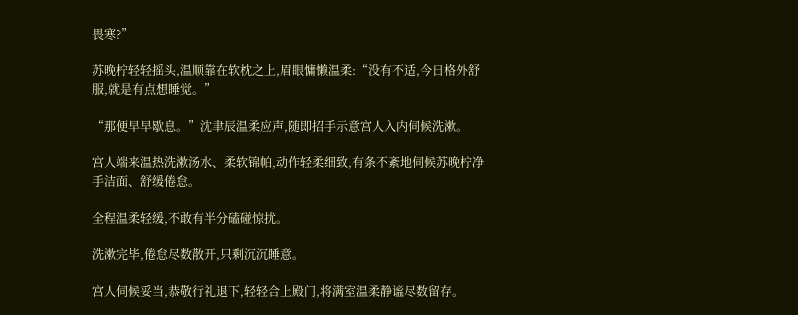畏寒?”

苏晚柠轻轻摇头,温顺靠在软枕之上,眉眼慵懒温柔:“没有不适,今日格外舒服,就是有点想睡觉。”

“那便早早歇息。”沈聿辰温柔应声,随即招手示意宫人入内伺候洗漱。

宫人端来温热洗漱汤水、柔软锦帕,动作轻柔细致,有条不紊地伺候苏晚柠净手洁面、舒缓倦怠。

全程温柔轻缓,不敢有半分磕碰惊扰。

洗漱完毕,倦怠尽数散开,只剩沉沉睡意。

宫人伺候妥当,恭敬行礼退下,轻轻合上殿门,将满室温柔静谧尽数留存。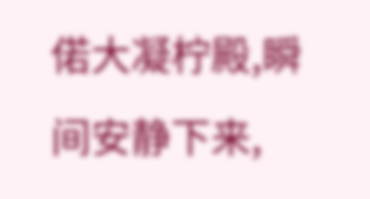偌大凝柠殿,瞬间安静下来,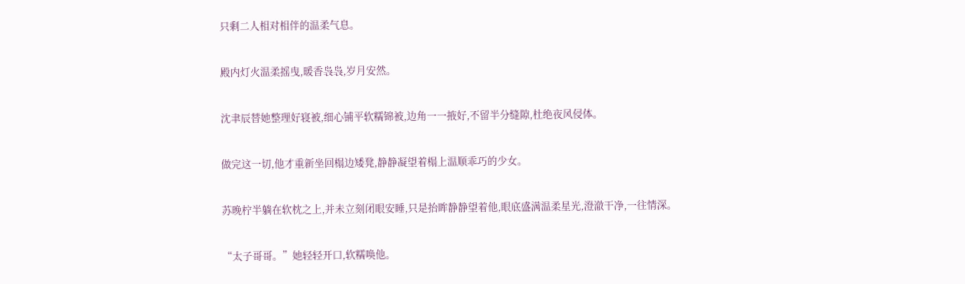只剩二人相对相伴的温柔气息。

殿内灯火温柔摇曳,暖香袅袅,岁月安然。

沈聿辰替她整理好寝被,细心铺平软糯锦被,边角一一掖好,不留半分缝隙,杜绝夜风侵体。

做完这一切,他才重新坐回榻边矮凳,静静凝望着榻上温顺乖巧的少女。

苏晚柠半躺在软枕之上,并未立刻闭眼安睡,只是抬眸静静望着他,眼底盛满温柔星光,澄澈干净,一往情深。

“太子哥哥。”她轻轻开口,软糯唤他。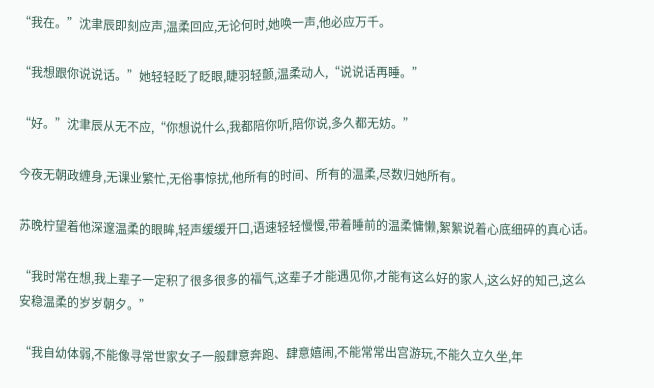“我在。”沈聿辰即刻应声,温柔回应,无论何时,她唤一声,他必应万千。

“我想跟你说说话。”她轻轻眨了眨眼,睫羽轻颤,温柔动人,“说说话再睡。”

“好。”沈聿辰从无不应,“你想说什么,我都陪你听,陪你说,多久都无妨。”

今夜无朝政缠身,无课业繁忙,无俗事惊扰,他所有的时间、所有的温柔,尽数归她所有。

苏晚柠望着他深邃温柔的眼眸,轻声缓缓开口,语速轻轻慢慢,带着睡前的温柔慵懒,絮絮说着心底细碎的真心话。

“我时常在想,我上辈子一定积了很多很多的福气,这辈子才能遇见你,才能有这么好的家人,这么好的知己,这么安稳温柔的岁岁朝夕。”

“我自幼体弱,不能像寻常世家女子一般肆意奔跑、肆意嬉闹,不能常常出宫游玩,不能久立久坐,年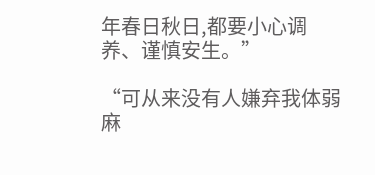年春日秋日,都要小心调养、谨慎安生。”

“可从来没有人嫌弃我体弱麻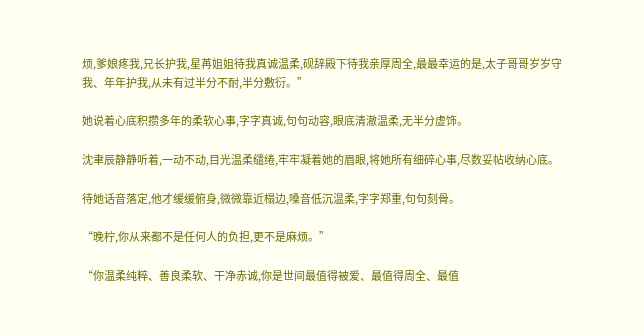烦,爹娘疼我,兄长护我,星苒姐姐待我真诚温柔,砚辞殿下待我亲厚周全,最最幸运的是,太子哥哥岁岁守我、年年护我,从未有过半分不耐,半分敷衍。”

她说着心底积攒多年的柔软心事,字字真诚,句句动容,眼底清澈温柔,无半分虚饰。

沈聿辰静静听着,一动不动,目光温柔缱绻,牢牢凝着她的眉眼,将她所有细碎心事,尽数妥帖收纳心底。

待她话音落定,他才缓缓俯身,微微靠近榻边,嗓音低沉温柔,字字郑重,句句刻骨。

“晚柠,你从来都不是任何人的负担,更不是麻烦。”

“你温柔纯粹、善良柔软、干净赤诚,你是世间最值得被爱、最值得周全、最值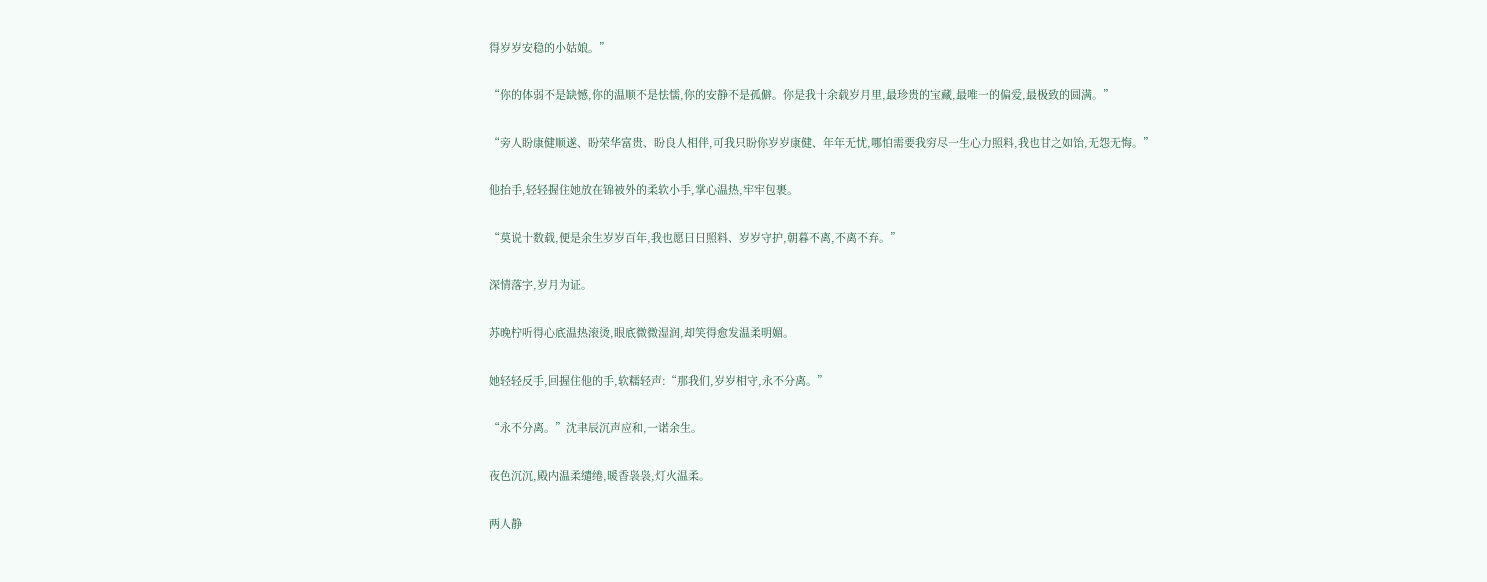得岁岁安稳的小姑娘。”

“你的体弱不是缺憾,你的温顺不是怯懦,你的安静不是孤僻。你是我十余载岁月里,最珍贵的宝藏,最唯一的偏爱,最极致的圆满。”

“旁人盼康健顺遂、盼荣华富贵、盼良人相伴,可我只盼你岁岁康健、年年无忧,哪怕需要我穷尽一生心力照料,我也甘之如饴,无怨无悔。”

他抬手,轻轻握住她放在锦被外的柔软小手,掌心温热,牢牢包裹。

“莫说十数载,便是余生岁岁百年,我也愿日日照料、岁岁守护,朝暮不离,不离不弃。”

深情落字,岁月为证。

苏晚柠听得心底温热滚烫,眼底微微湿润,却笑得愈发温柔明媚。

她轻轻反手,回握住他的手,软糯轻声:“那我们,岁岁相守,永不分离。”

“永不分离。”沈聿辰沉声应和,一诺余生。

夜色沉沉,殿内温柔缱绻,暖香袅袅,灯火温柔。

两人静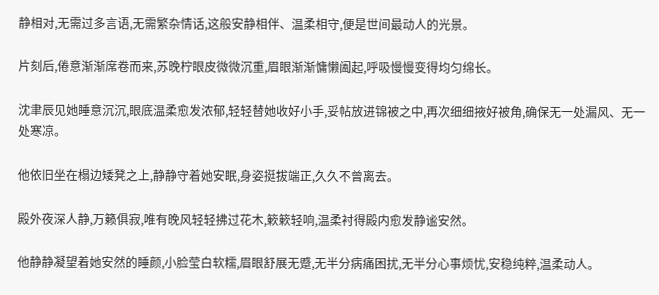静相对,无需过多言语,无需繁杂情话,这般安静相伴、温柔相守,便是世间最动人的光景。

片刻后,倦意渐渐席卷而来,苏晚柠眼皮微微沉重,眉眼渐渐慵懒阖起,呼吸慢慢变得均匀绵长。

沈聿辰见她睡意沉沉,眼底温柔愈发浓郁,轻轻替她收好小手,妥帖放进锦被之中,再次细细掖好被角,确保无一处漏风、无一处寒凉。

他依旧坐在榻边矮凳之上,静静守着她安眠,身姿挺拔端正,久久不曾离去。

殿外夜深人静,万籁俱寂,唯有晚风轻轻拂过花木,簌簌轻响,温柔衬得殿内愈发静谧安然。

他静静凝望着她安然的睡颜,小脸莹白软糯,眉眼舒展无蹙,无半分病痛困扰,无半分心事烦忧,安稳纯粹,温柔动人。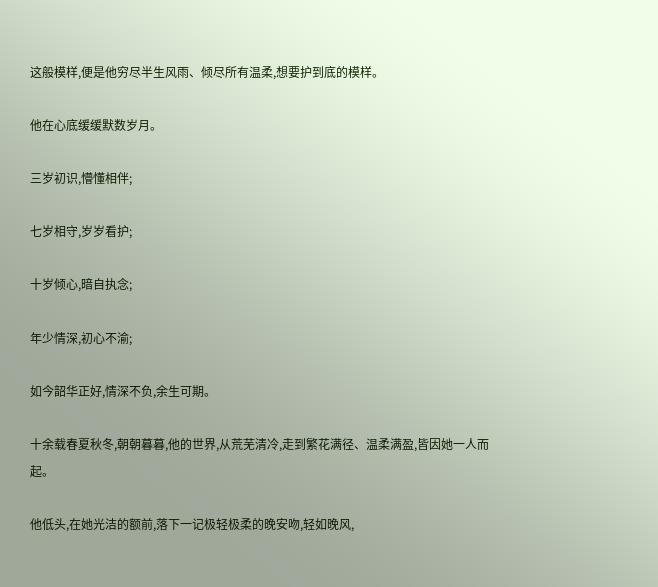这般模样,便是他穷尽半生风雨、倾尽所有温柔,想要护到底的模样。

他在心底缓缓默数岁月。

三岁初识,懵懂相伴;

七岁相守,岁岁看护;

十岁倾心,暗自执念;

年少情深,初心不渝;

如今韶华正好,情深不负,余生可期。

十余载春夏秋冬,朝朝暮暮,他的世界,从荒芜清冷,走到繁花满径、温柔满盈,皆因她一人而起。

他低头,在她光洁的额前,落下一记极轻极柔的晚安吻,轻如晚风,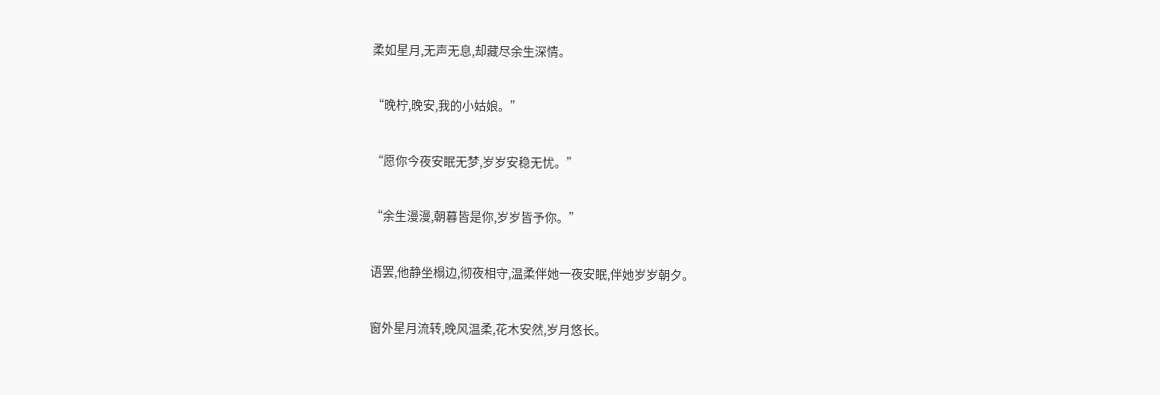柔如星月,无声无息,却藏尽余生深情。

“晚柠,晚安,我的小姑娘。”

“愿你今夜安眠无梦,岁岁安稳无忧。”

“余生漫漫,朝暮皆是你,岁岁皆予你。”

语罢,他静坐榻边,彻夜相守,温柔伴她一夜安眠,伴她岁岁朝夕。

窗外星月流转,晚风温柔,花木安然,岁月悠长。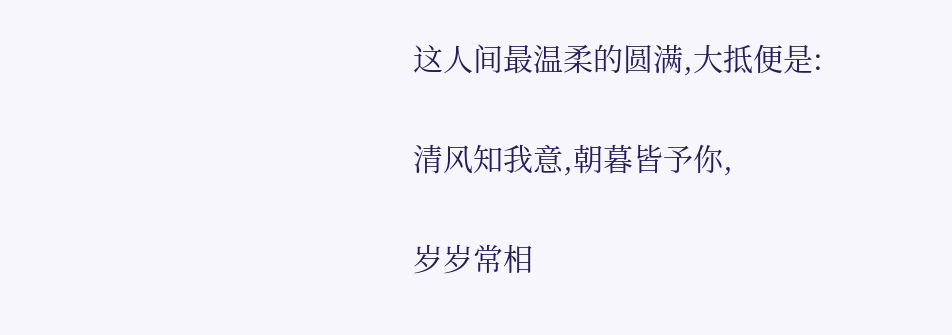这人间最温柔的圆满,大抵便是:

清风知我意,朝暮皆予你,

岁岁常相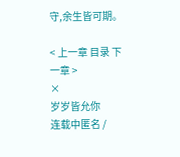守,余生皆可期。

< 上一章 目录 下一章 >
×
岁岁皆允你
连载中匿名 /